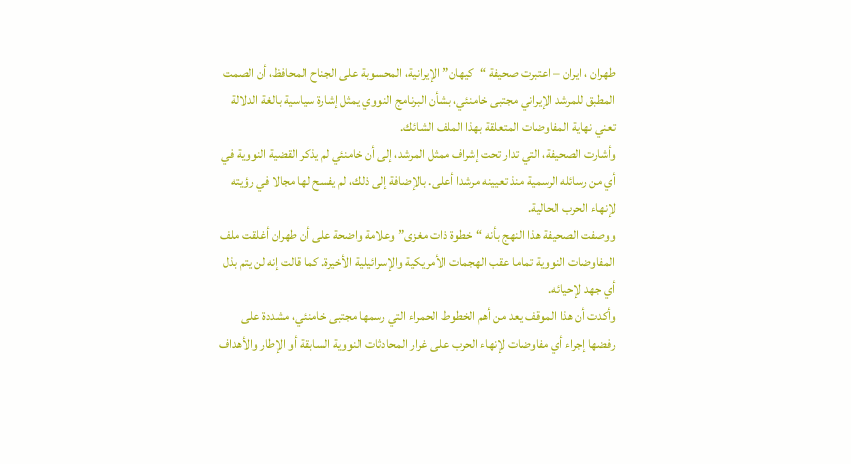طهران ، ايران – اعتبرت صحيفة “كيهان” الإيرانية، المحسوبة على الجناح المحافظ، أن الصمت المطبق للمرشد الإيراني مجتبى خامنئي، بشأن البرنامج النووي يمثل إشارة سياسية بالغة الدلالة تعني نهاية المفاوضات المتعلقة بهذا الملف الشائك.
وأشارت الصحيفة، التي تدار تحت إشراف ممثل المرشد، إلى أن خامنئي لم يذكر القضية النووية في أي من رسائله الرسمية منذ تعيينه مرشدا أعلى. بالإضافة إلى ذلك، لم يفسح لها مجالا في رؤيته لإنهاء الحرب الحالية.
ووصفت الصحيفة هذا النهج بأنه “خطوة ذات مغزى” وعلامة واضحة على أن طهران أغلقت ملف المفاوضات النووية تماما عقب الهجمات الأمريكية والإسرائيلية الأخيرة. كما قالت إنه لن يتم بذل أي جهد لإحيائه.
وأكدت أن هذا الموقف يعد من أهم الخطوط الحمراء التي رسمها مجتبى خامنئي، مشددة على رفضها إجراء أي مفاوضات لإنهاء الحرب على غرار المحادثات النووية السابقة أو الإطار والأهداف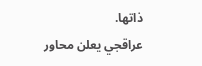ذاتها.
عراقجي يعلن محاور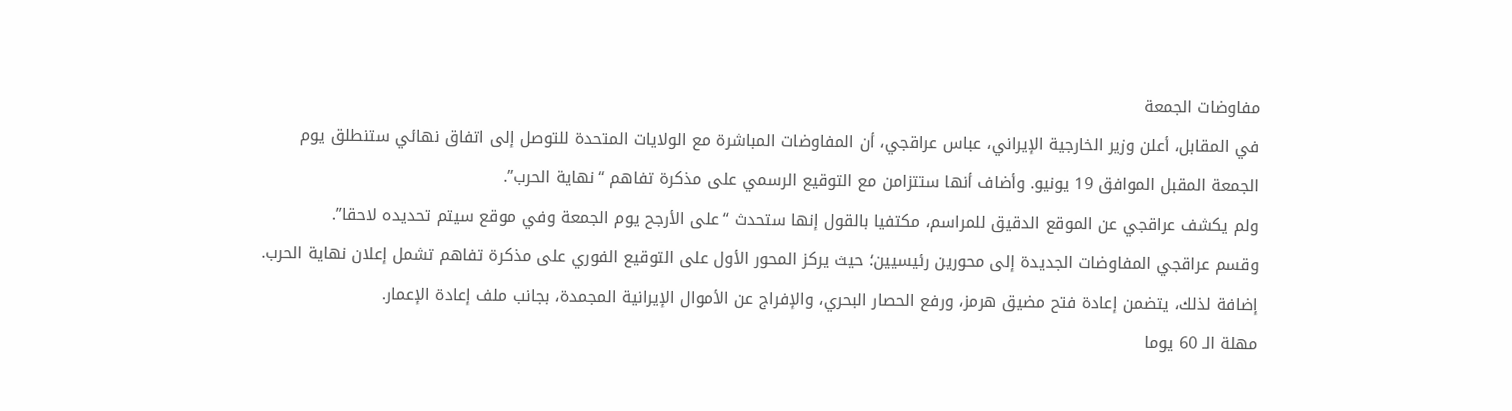مفاوضات الجمعة
في المقابل، أعلن وزير الخارجية الإيراني، عباس عراقجي، أن المفاوضات المباشرة مع الولايات المتحدة للتوصل إلى اتفاق نهائي ستنطلق يوم الجمعة المقبل الموافق 19 يونيو. وأضاف أنها ستتزامن مع التوقيع الرسمي على مذكرة تفاهم “نهاية الحرب”.
ولم يكشف عراقجي عن الموقع الدقيق للمراسم، مكتفيا بالقول إنها ستحدث “على الأرجح يوم الجمعة وفي موقع سيتم تحديده لاحقا”.
وقسم عراقجي المفاوضات الجديدة إلى محورين رئيسيين؛ حيث يركز المحور الأول على التوقيع الفوري على مذكرة تفاهم تشمل إعلان نهاية الحرب. إضافة لذلك، يتضمن إعادة فتح مضيق هرمز، ورفع الحصار البحري، والإفراج عن الأموال الإيرانية المجمدة، بجانب ملف إعادة الإعمار.
مهلة الـ 60 يوما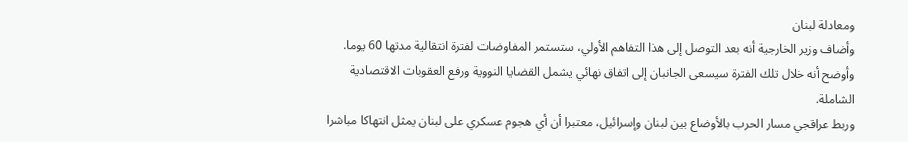ومعادلة لبنان
وأضاف وزير الخارجية أنه بعد التوصل إلى هذا التفاهم الأولي، ستستمر المفاوضات لفترة انتقالية مدتها 60 يوما. وأوضح أنه خلال تلك الفترة سيسعى الجانبان إلى اتفاق نهائي يشمل القضايا النووية ورفع العقوبات الاقتصادية الشاملة.
وربط عراقجي مسار الحرب بالأوضاع بين لبنان وإسرائيل، معتبرا أن أي هجوم عسكري على لبنان يمثل انتهاكا مباشرا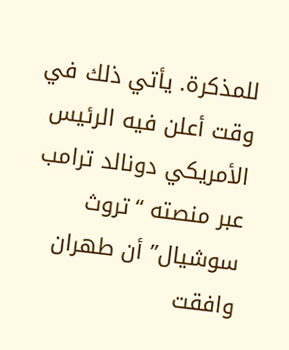للمذكرة. يأتي ذلك في وقت أعلن فيه الرئيس الأمريكي دونالد ترامب عبر منصته “تروث سوشيال” أن طهران وافقت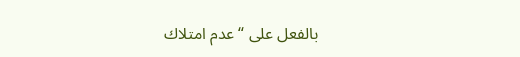بالفعل على “عدم امتلاك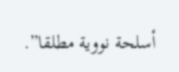أسلحة نووية مطلقا”.